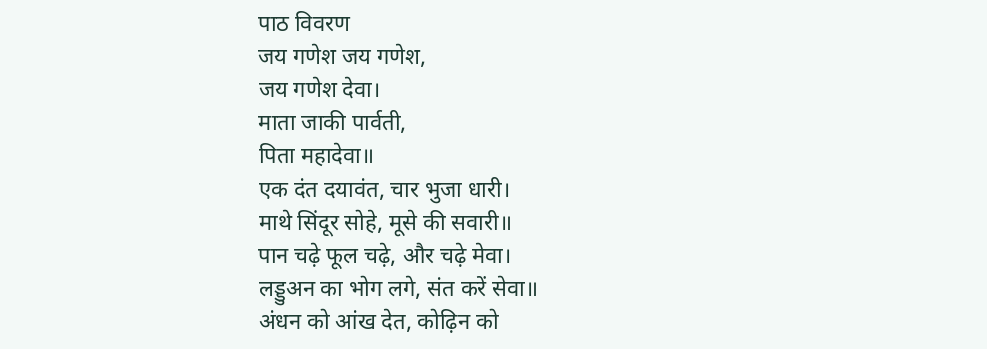पाठ विवरण
जय गणेश जय गणेश,
जय गणेश देवा।
माता जाकी पार्वती,
पिता महादेवा॥
एक दंत दयावंत, चार भुजा धारी।
माथे सिंदूर सोहे, मूसे की सवारी॥
पान चढ़े फूल चढ़े, और चढ़े मेवा।
लड्डुअन का भोग लगे, संत करें सेवा॥
अंधन को आंख देत, कोढ़िन को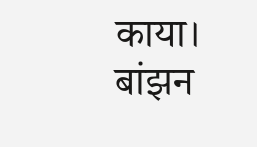काया।
बांझन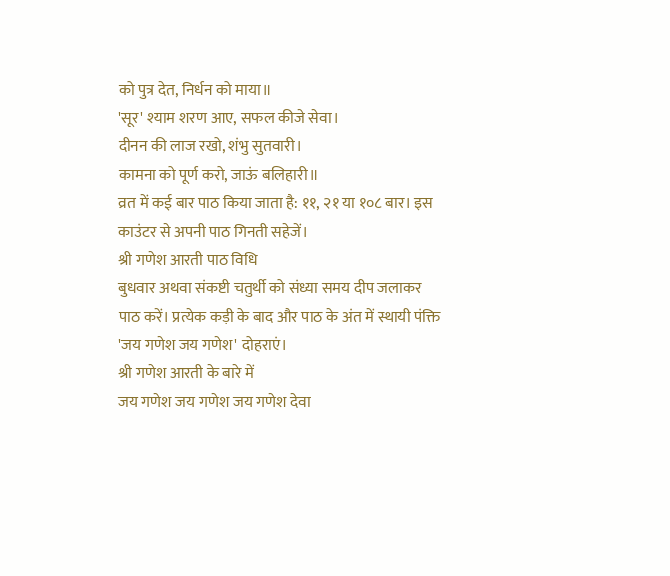को पुत्र देत, निर्धन को माया॥
'सूर' श्याम शरण आए, सफल कीजे सेवा।
दीनन की लाज रखो, शंभु सुतवारी।
कामना को पूर्ण करो, जाऊं बलिहारी॥
व्रत में कई बार पाठ किया जाता है: ११, २१ या १०८ बार। इस काउंटर से अपनी पाठ गिनती सहेजें।
श्री गणेश आरती पाठ विधि
बुधवार अथवा संकष्टी चतुर्थी को संध्या समय दीप जलाकर पाठ करें। प्रत्येक कड़ी के बाद और पाठ के अंत में स्थायी पंक्ति 'जय गणेश जय गणेश' दोहराएं।
श्री गणेश आरती के बारे में
जय गणेश जय गणेश जय गणेश देवा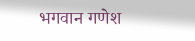भगवान गणेश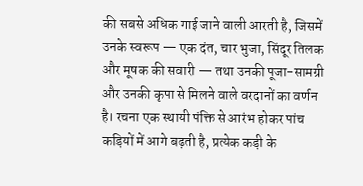की सबसे अधिक गाई जाने वाली आरती है, जिसमें उनके स्वरूप — एक दंत, चार भुजा, सिंदूर तिलक और मूषक की सवारी — तथा उनकी पूजा-सामग्री और उनकी कृपा से मिलने वाले वरदानों का वर्णन है। रचना एक स्थायी पंक्ति से आरंभ होकर पांच कड़ियों में आगे बढ़ती है, प्रत्येक कड़ी के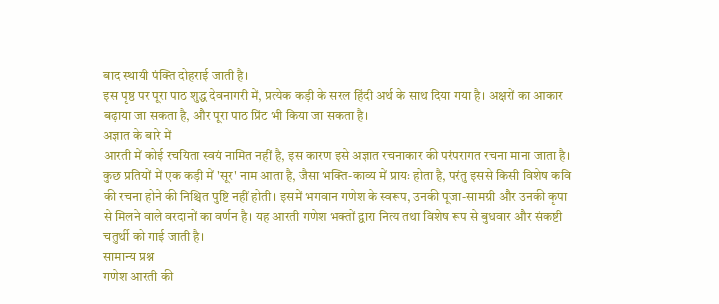बाद स्थायी पंक्ति दोहराई जाती है।
इस पृष्ठ पर पूरा पाठ शुद्ध देवनागरी में, प्रत्येक कड़ी के सरल हिंदी अर्थ के साथ दिया गया है। अक्षरों का आकार बढ़ाया जा सकता है, और पूरा पाठ प्रिंट भी किया जा सकता है।
अज्ञात के बारे में
आरती में कोई रचयिता स्वयं नामित नहीं है, इस कारण इसे अज्ञात रचनाकार की परंपरागत रचना माना जाता है। कुछ प्रतियों में एक कड़ी में 'सूर' नाम आता है, जैसा भक्ति-काव्य में प्रायः होता है, परंतु इससे किसी विशेष कवि की रचना होने की निश्चित पुष्टि नहीं होती। इसमें भगवान गणेश के स्वरूप, उनकी पूजा-सामग्री और उनकी कृपा से मिलने वाले वरदानों का वर्णन है। यह आरती गणेश भक्तों द्वारा नित्य तथा विशेष रूप से बुधवार और संकष्टी चतुर्थी को गाई जाती है।
सामान्य प्रश्न
गणेश आरती की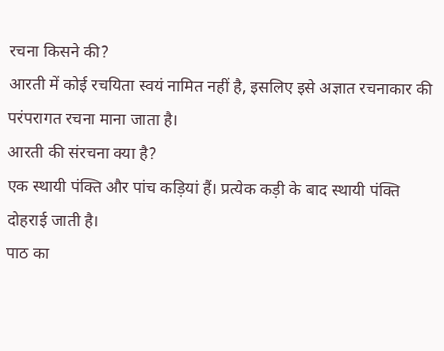रचना किसने की?
आरती में कोई रचयिता स्वयं नामित नहीं है, इसलिए इसे अज्ञात रचनाकार की परंपरागत रचना माना जाता है।
आरती की संरचना क्या है?
एक स्थायी पंक्ति और पांच कड़ियां हैं। प्रत्येक कड़ी के बाद स्थायी पंक्ति दोहराई जाती है।
पाठ का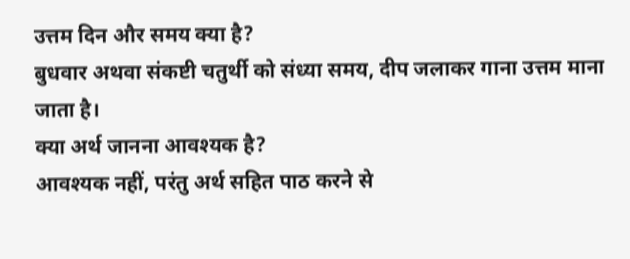उत्तम दिन और समय क्या है?
बुधवार अथवा संकष्टी चतुर्थी को संध्या समय, दीप जलाकर गाना उत्तम माना जाता है।
क्या अर्थ जानना आवश्यक है?
आवश्यक नहीं, परंतु अर्थ सहित पाठ करने से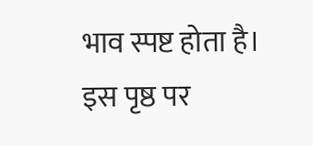भाव स्पष्ट होता है। इस पृष्ठ पर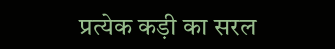प्रत्येक कड़ी का सरल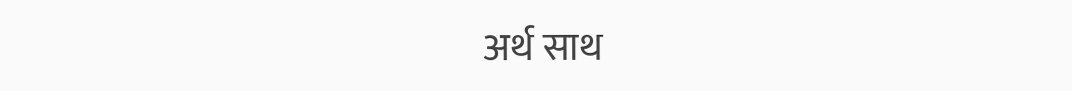अर्थ साथ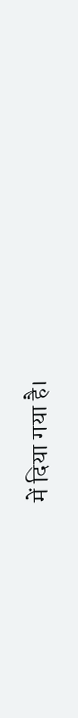में दिया गया है।